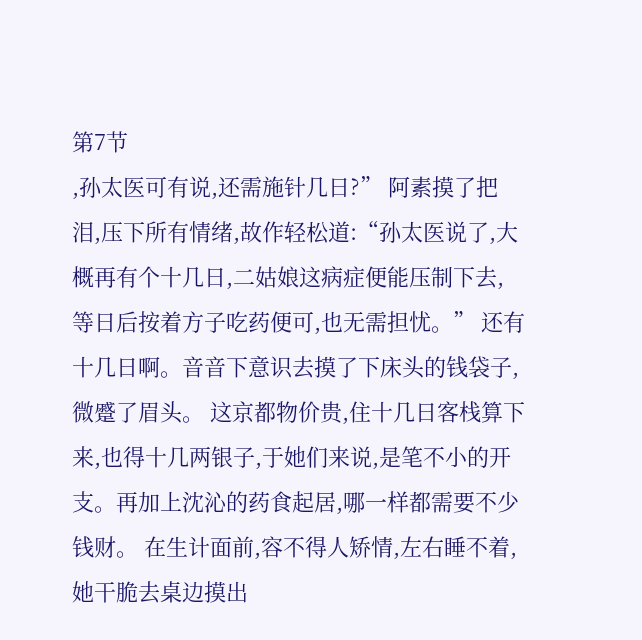第7节
,孙太医可有说,还需施针几日?” 阿素摸了把泪,压下所有情绪,故作轻松道:“孙太医说了,大概再有个十几日,二姑娘这病症便能压制下去,等日后按着方子吃药便可,也无需担忧。” 还有十几日啊。音音下意识去摸了下床头的钱袋子,微蹙了眉头。 这京都物价贵,住十几日客栈算下来,也得十几两银子,于她们来说,是笔不小的开支。再加上沈沁的药食起居,哪一样都需要不少钱财。 在生计面前,容不得人矫情,左右睡不着,她干脆去桌边摸出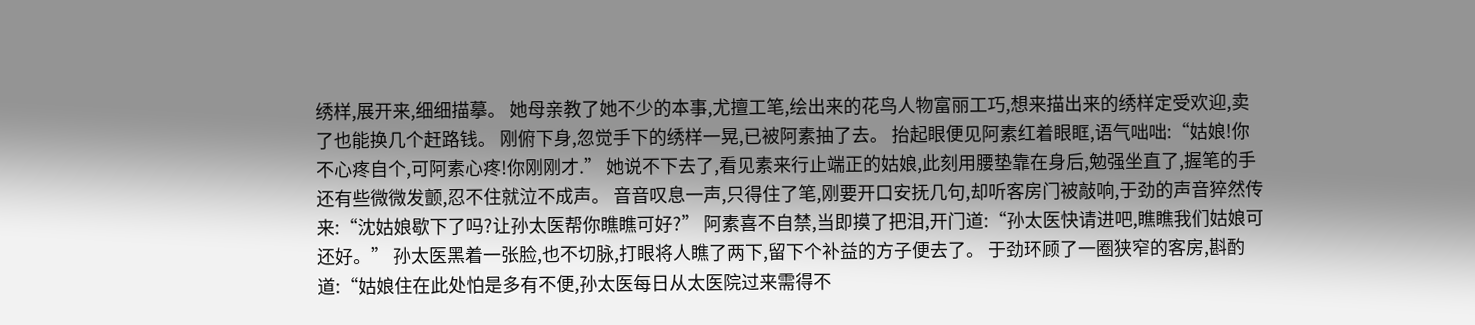绣样,展开来,细细描摹。 她母亲教了她不少的本事,尤擅工笔,绘出来的花鸟人物富丽工巧,想来描出来的绣样定受欢迎,卖了也能换几个赶路钱。 刚俯下身,忽觉手下的绣样一晃,已被阿素抽了去。 抬起眼便见阿素红着眼眶,语气咄咄:“姑娘!你不心疼自个,可阿素心疼!你刚刚才.” 她说不下去了,看见素来行止端正的姑娘,此刻用腰垫靠在身后,勉强坐直了,握笔的手还有些微微发颤,忍不住就泣不成声。 音音叹息一声,只得住了笔,刚要开口安抚几句,却听客房门被敲响,于劲的声音猝然传来:“沈姑娘歇下了吗?让孙太医帮你瞧瞧可好?” 阿素喜不自禁,当即摸了把泪,开门道:“孙太医快请进吧,瞧瞧我们姑娘可还好。” 孙太医黑着一张脸,也不切脉,打眼将人瞧了两下,留下个补益的方子便去了。 于劲环顾了一圈狭窄的客房,斟酌道:“姑娘住在此处怕是多有不便,孙太医每日从太医院过来需得不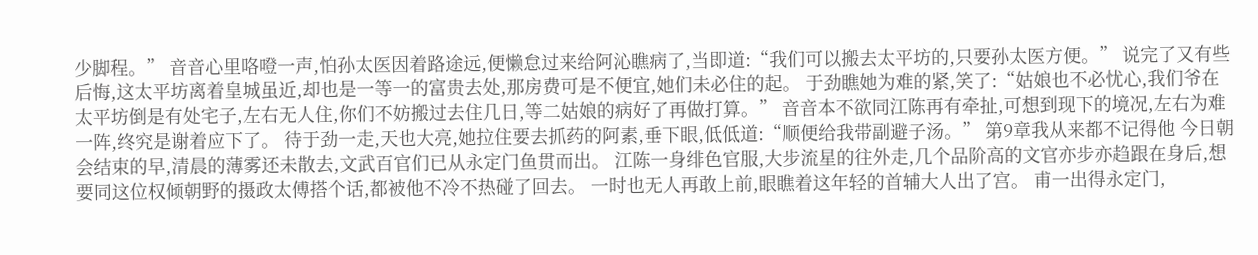少脚程。” 音音心里咯噔一声,怕孙太医因着路途远,便懒怠过来给阿沁瞧病了,当即道:“我们可以搬去太平坊的,只要孙太医方便。” 说完了又有些后悔,这太平坊离着皇城虽近,却也是一等一的富贵去处,那房费可是不便宜,她们未必住的起。 于劲瞧她为难的紧,笑了:“姑娘也不必忧心,我们爷在太平坊倒是有处宅子,左右无人住,你们不妨搬过去住几日,等二姑娘的病好了再做打算。” 音音本不欲同江陈再有牵扯,可想到现下的境况,左右为难一阵,终究是谢着应下了。 待于劲一走,天也大亮,她拉住要去抓药的阿素,垂下眼,低低道:“顺便给我带副避子汤。” 第9章我从来都不记得他 今日朝会结束的早,清晨的薄雾还未散去,文武百官们已从永定门鱼贯而出。 江陈一身绯色官服,大步流星的往外走,几个品阶高的文官亦步亦趋跟在身后,想要同这位权倾朝野的摄政太傅搭个话,都被他不冷不热碰了回去。 一时也无人再敢上前,眼瞧着这年轻的首辅大人出了宫。 甫一出得永定门,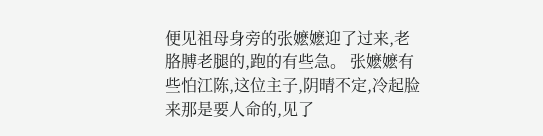便见祖母身旁的张嬷嬷迎了过来,老胳膊老腿的,跑的有些急。 张嬷嬷有些怕江陈,这位主子,阴晴不定,冷起脸来那是要人命的,见了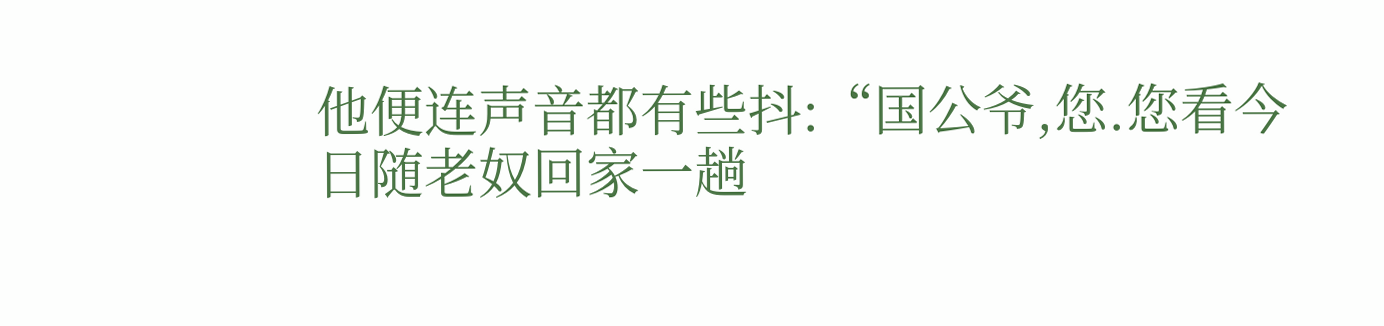他便连声音都有些抖:“国公爷,您.您看今日随老奴回家一趟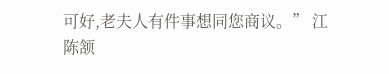可好,老夫人有件事想同您商议。” 江陈颔